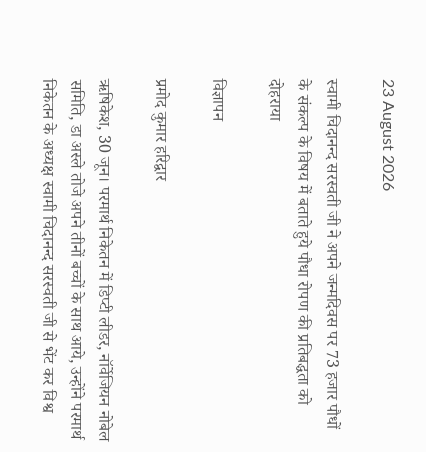23 August 2026

स्वामी चिदानन्द सरस्वती जी ने अपने जन्मदिवस पर 73 हजार पौधों के संकल्प के विषय में बताते हुये पौधा रोपण की प्रतिबद्धता को दोहराया

विज्ञापन

प्रमोद कुमार हरिद्वार

ऋषिकेश, 30 जून। परमार्थ निकेतन में डिप्टी लीडर, नॉर्वेजियन नोबेल समिति, डा अस्ले तोजे अपने तीनों बच्चों के साथ आये, उन्होंने परमार्थ निकेतन के अध्यक्ष स्वामी चिदानन्द सरस्वती जी से भेंट कर विश्व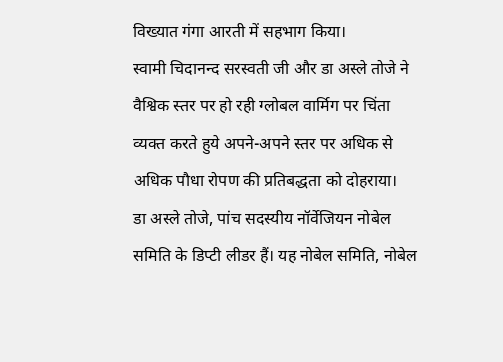विख्यात गंगा आरती में सहभाग किया।
स्वामी चिदानन्द सरस्वती जी और डा अस्ले तोजे ने वैश्विक स्तर पर हो रही ग्लोबल वार्मिग पर चिंता व्यक्त करते हुये अपने-अपने स्तर पर अधिक से अधिक पौधा रोपण की प्रतिबद्धता को दोहराया।
डा अस्ले तोजे, पांच सदस्यीय नॉर्वेजियन नोबेल समिति के डिप्टी लीडर हैं। यह नोबेल समिति, नोबेल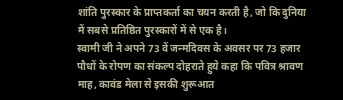शांति पुरस्कार के प्राप्तकर्ता का चयन करती है, जो कि दुनिया में सबसे प्रतिष्ठित पुरस्कारों में से एक है।
स्वामी जी ने अपने 73 वें जन्मदिवस के अवसर पर 73 हजार पौधों के रोपण का संकल्प दोहराते हुये कहा कि पवित्र श्रावण माह, कावंड मेला से इसकी शुरूआत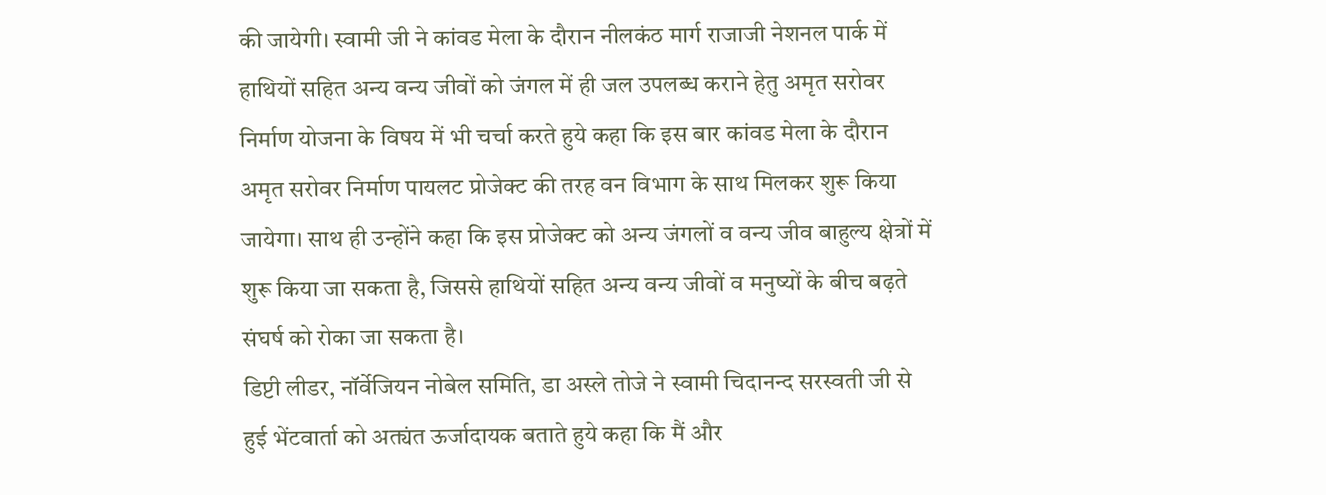की जायेगी। स्वामी जी ने कांवड मेला के दौरान नीलकंठ मार्ग राजाजी नेशनल पार्क में हाथियों सहित अन्य वन्य जीवों को जंगल में ही जल उपलब्ध कराने हेतु अमृत सरोवर निर्माण योजना के विषय में भी चर्चा करते हुये कहा कि इस बार कांवड मेला के दौरान अमृत सरोवर निर्माण पायलट प्रोजेक्ट की तरह वन विभाग के साथ मिलकर शुरू किया जायेगा। साथ ही उन्होंने कहा कि इस प्रोजेक्ट को अन्य जंगलों व वन्य जीव बाहुल्य क्षेत्रों में शुरू किया जा सकता है, जिससे हाथियों सहित अन्य वन्य जीवों व मनुष्यों के बीच बढ़ते संघर्ष को रोका जा सकता है।
डिप्टी लीडर, नॉर्वेजियन नोबेल समिति, डा अस्ले तोजे ने स्वामी चिदानन्द सरस्वती जी से हुई भेंटवार्ता को अत्ंयत ऊर्जादायक बताते हुये कहा कि मैं और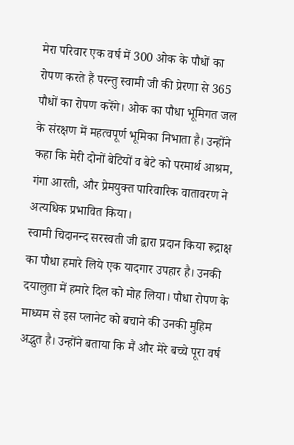मेरा परिवार एक वर्ष में 300 ओक के पौधों का रोपण करते हैं परन्तु स्वामी जी की प्रेरणा से 365 पौधों का रोपण करेंगे। ओक का पौधा भूमिगत जल के संरक्षण में महत्वपूर्ण भूमिका निभाता है। उन्होंने कहा कि मेरी दोनों बेटियों व बेटे को परमार्थ आश्रम, गंगा आरती, और प्रेमयुक्त पारिवारिक वातावरण ने अत्यधिक प्रभावित किया।
स्वामी चिदानन्द सरस्वती जी द्वारा प्रदान किया रूद्राक्ष का पौधा हमारे लिये एक यादगार उपहार है। उनकी दयालुता में हमारे दिल को मोह लिया। पौधा रोपण के माध्यम से इस प्लानेट को बचाने की उनकी मुहिम अद्भुत है। उन्होंने बताया कि मैं और मेरे बच्चे पूरा वर्ष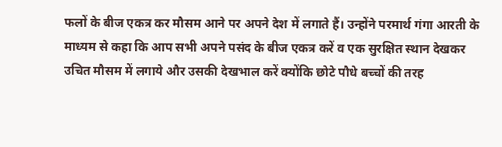फलों के बीज एकत्र कर मौसम आने पर अपने देश में लगाते हैं। उन्होंने परमार्थ गंगा आरती के माध्यम से कहा कि आप सभी अपने पसंद के बीज एकत्र करें व एक सुरक्षित स्थान देखकर उचित मौसम में लगाये और उसकी देखभाल करें क्योंकि छोटे पौधे बच्चों की तरह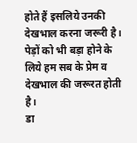होते हैं इसलिये उनकी देखभाल करना जरूरी है। पेड़ों को भी बड़ा होने के लिये हम सब के प्रेम व देखभाल की जरूरत होती है।
डा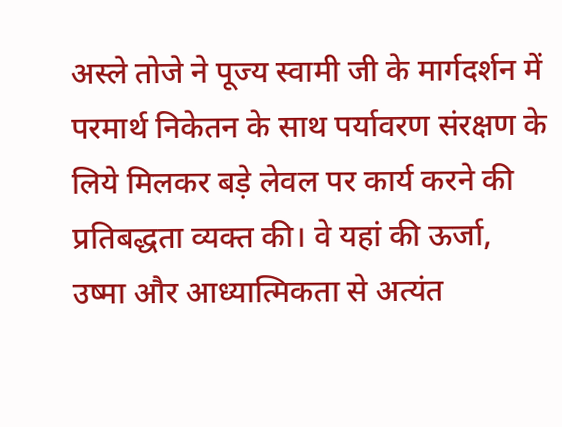अस्ले तोजे ने पूज्य स्वामी जी के मार्गदर्शन में परमार्थ निकेतन के साथ पर्यावरण संरक्षण के लिये मिलकर बड़े लेवल पर कार्य करने की प्रतिबद्धता व्यक्त की। वे यहां की ऊर्जा, उष्मा और आध्यात्मिकता से अत्यंत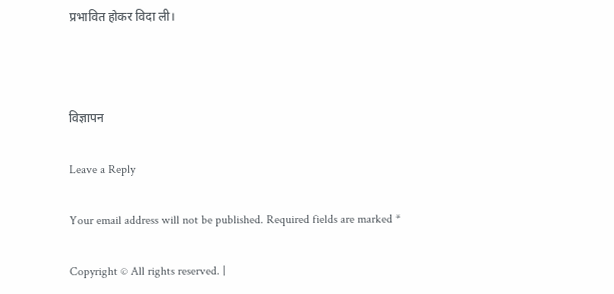प्रभावित होकर विदा ली।



विज्ञापन

Leave a Reply

Your email address will not be published. Required fields are marked *

Copyright © All rights reserved. |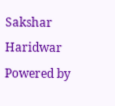Sakshar Haridwar Powered by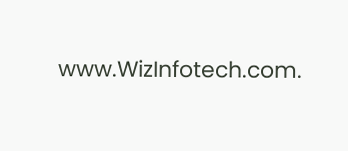www.WizInfotech.com.